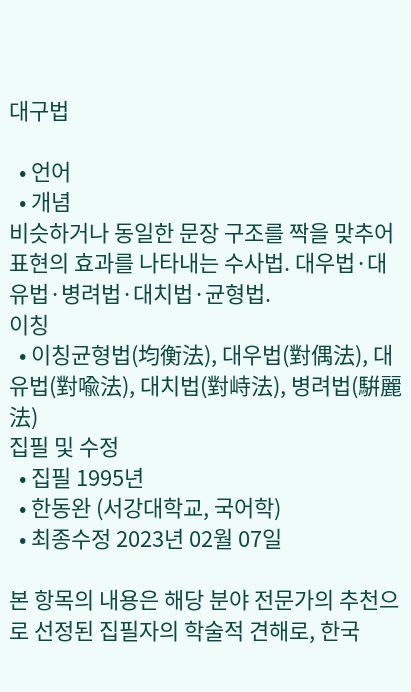대구법

  • 언어
  • 개념
비슷하거나 동일한 문장 구조를 짝을 맞추어 표현의 효과를 나타내는 수사법. 대우법·대유법·병려법·대치법·균형법.
이칭
  • 이칭균형법(均衡法), 대우법(對偶法), 대유법(對喩法), 대치법(對峙法), 병려법(騈麗法)
집필 및 수정
  • 집필 1995년
  • 한동완 (서강대학교, 국어학)
  • 최종수정 2023년 02월 07일

본 항목의 내용은 해당 분야 전문가의 추천으로 선정된 집필자의 학술적 견해로, 한국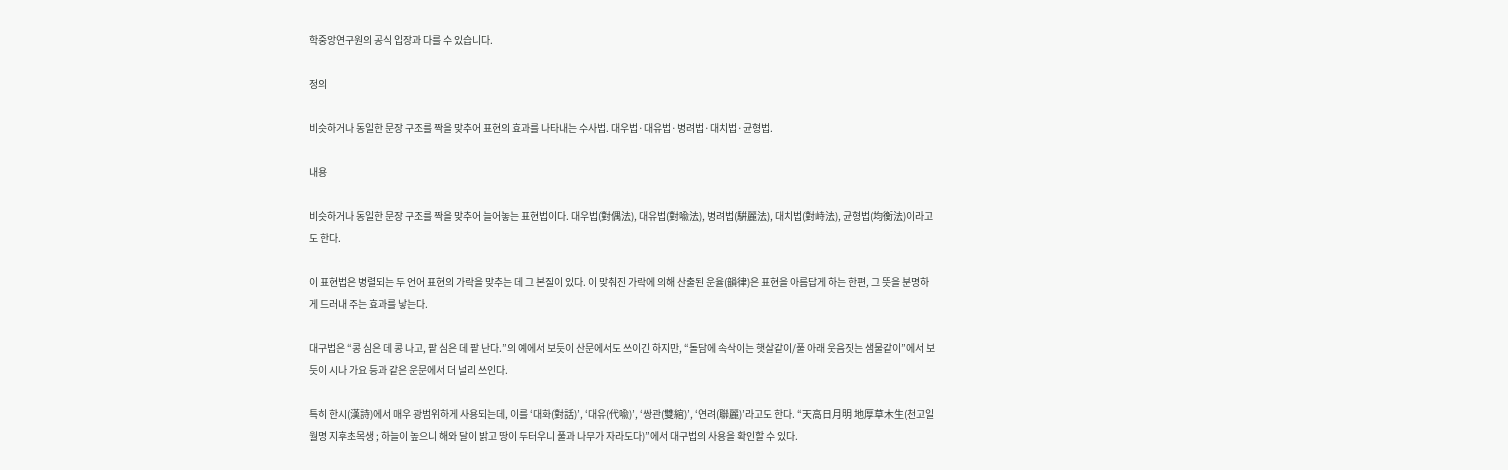학중앙연구원의 공식 입장과 다를 수 있습니다.

정의

비슷하거나 동일한 문장 구조를 짝을 맞추어 표현의 효과를 나타내는 수사법. 대우법·대유법·병려법·대치법·균형법.

내용

비슷하거나 동일한 문장 구조를 짝을 맞추어 늘어놓는 표현법이다. 대우법(對偶法), 대유법(對喩法), 병려법(騈麗法), 대치법(對峙法), 균형법(均衡法)이라고도 한다.

이 표현법은 병렬되는 두 언어 표현의 가락을 맞추는 데 그 본질이 있다. 이 맞춰진 가락에 의해 산출된 운율(韻律)은 표현을 아름답게 하는 한편, 그 뜻을 분명하게 드러내 주는 효과를 낳는다.

대구법은 “콩 심은 데 콩 나고, 팥 심은 데 팥 난다.”의 예에서 보듯이 산문에서도 쓰이긴 하지만, “돌담에 속삭이는 햇살같이/풀 아래 웃음짓는 샘물같이”에서 보듯이 시나 가요 등과 같은 운문에서 더 널리 쓰인다.

특히 한시(漢詩)에서 매우 광범위하게 사용되는데, 이를 ‘대화(對話)’, ‘대유(代喩)’, ‘쌍관(雙綰)’, ‘연려(聯麗)’라고도 한다. “天高日月明 地厚草木生(천고일월명 지후초목생 ; 하늘이 높으니 해와 달이 밝고 땅이 두터우니 풀과 나무가 자라도다)”에서 대구법의 사용을 확인할 수 있다.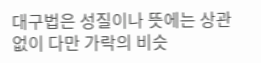대구법은 성질이나 뜻에는 상관없이 다만 가락의 비슷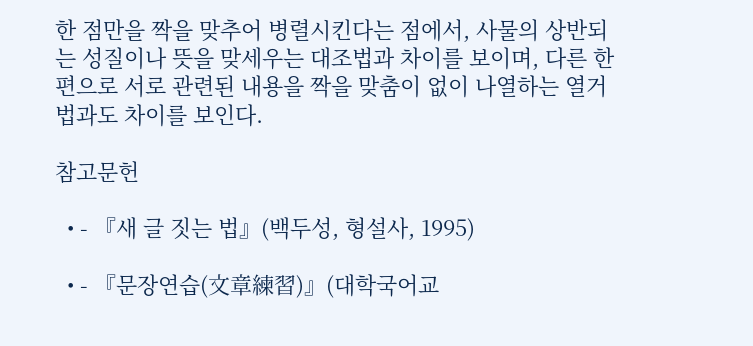한 점만을 짝을 맞추어 병렬시킨다는 점에서, 사물의 상반되는 성질이나 뜻을 맞세우는 대조법과 차이를 보이며, 다른 한편으로 서로 관련된 내용을 짝을 맞춤이 없이 나열하는 열거법과도 차이를 보인다.

참고문헌

  • - 『새 글 짓는 법』(백두성, 형설사, 1995)

  • - 『문장연습(文章練習)』(대학국어교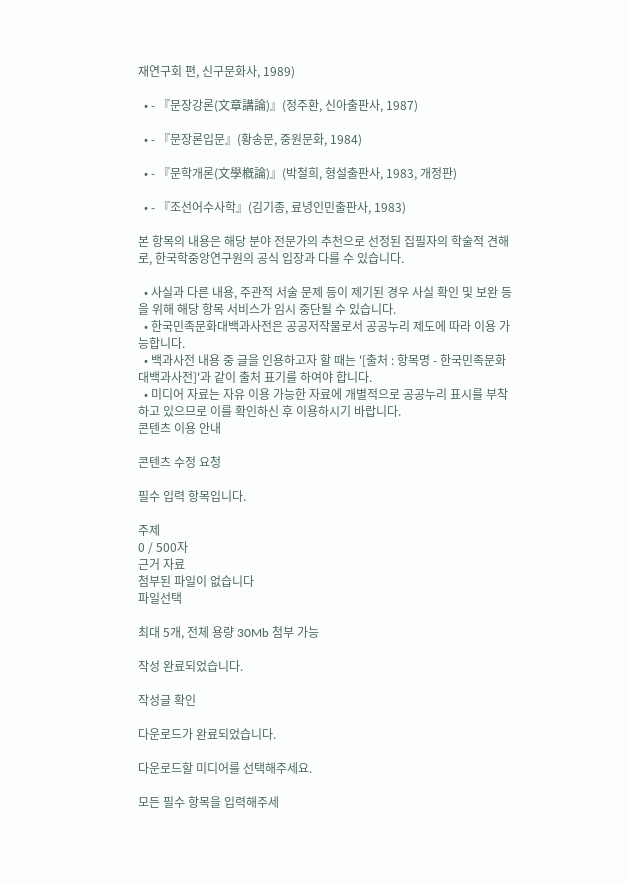재연구회 편, 신구문화사, 1989)

  • - 『문장강론(文章講論)』(정주환, 신아출판사, 1987)

  • - 『문장론입문』(황송문, 중원문화, 1984)

  • - 『문학개론(文學槪論)』(박철희, 형설출판사, 1983, 개정판)

  • - 『조선어수사학』(김기종, 료녕인민출판사, 1983)

본 항목의 내용은 해당 분야 전문가의 추천으로 선정된 집필자의 학술적 견해로, 한국학중앙연구원의 공식 입장과 다를 수 있습니다.

  • 사실과 다른 내용, 주관적 서술 문제 등이 제기된 경우 사실 확인 및 보완 등을 위해 해당 항목 서비스가 임시 중단될 수 있습니다.
  • 한국민족문화대백과사전은 공공저작물로서 공공누리 제도에 따라 이용 가능합니다.
  • 백과사전 내용 중 글을 인용하고자 할 때는 '[출처 : 항목명 - 한국민족문화대백과사전]'과 같이 출처 표기를 하여야 합니다.
  • 미디어 자료는 자유 이용 가능한 자료에 개별적으로 공공누리 표시를 부착하고 있으므로 이를 확인하신 후 이용하시기 바랍니다.
콘텐츠 이용 안내

콘텐츠 수정 요청

필수 입력 항목입니다.

주제
0 / 500자
근거 자료
첨부된 파일이 없습니다
파일선택

최대 5개, 전체 용량 30Mb 첨부 가능

작성 완료되었습니다.

작성글 확인

다운로드가 완료되었습니다.

다운로드할 미디어를 선택해주세요.

모든 필수 항목을 입력해주세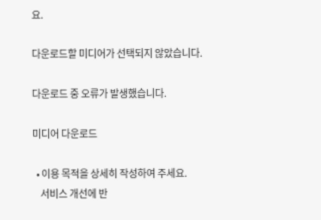요.

다운로드할 미디어가 선택되지 않았습니다.

다운로드 중 오류가 발생했습니다.

미디어 다운로드

  • 이용 목적을 상세히 작성하여 주세요.
    서비스 개선에 반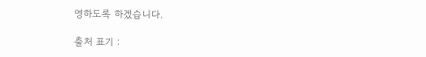영하도록 하겠습니다.

출처 표기 :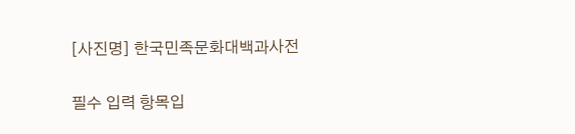[사진명] 한국민족문화대백과사전

필수 입력 항목입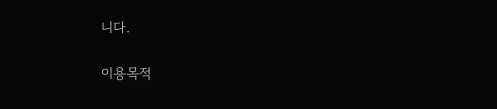니다.

이용목적